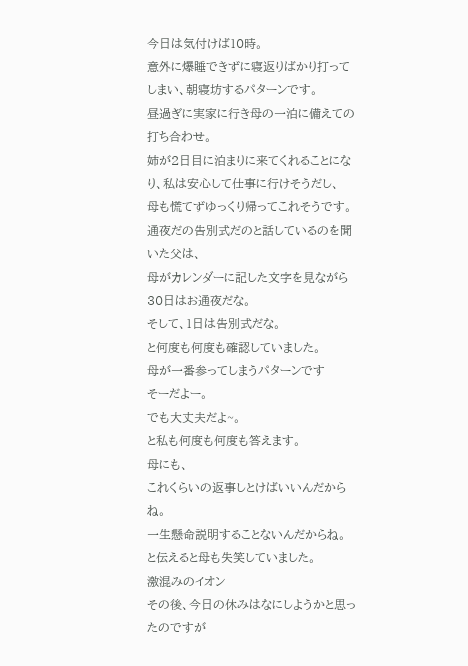今日は気付けば10時。
意外に爆睡できずに寝返りばかり打ってしまい、朝寝坊するパターンです。
昼過ぎに実家に行き母の一泊に備えての打ち合わせ。
姉が2日目に泊まりに来てくれることになり、私は安心して仕事に行けそうだし、
母も慌てずゆっくり帰ってこれそうです。
通夜だの告別式だのと話しているのを聞いた父は、
母がカレンダーに記した文字を見ながら
30日はお通夜だな。
そして、1日は告別式だな。
と何度も何度も確認していました。
母が一番参ってしまうパターンです
そーだよー。
でも大丈夫だよ~。
と私も何度も何度も答えます。
母にも、
これくらいの返事しとけばいいんだからね。
一生懸命説明することないんだからね。
と伝えると母も失笑していました。
激混みのイオン
その後、今日の休みはなにしようかと思ったのですが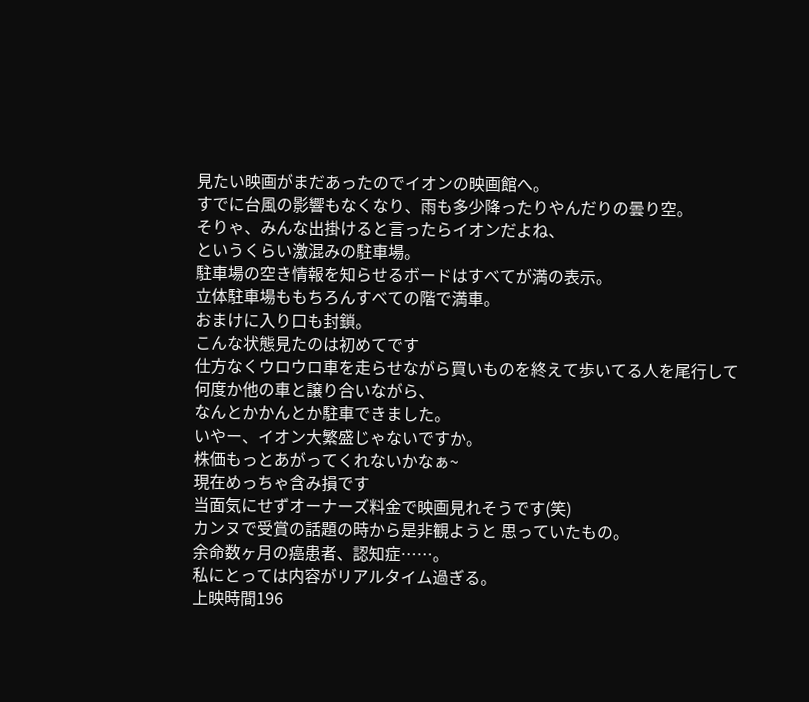見たい映画がまだあったのでイオンの映画館へ。
すでに台風の影響もなくなり、雨も多少降ったりやんだりの曇り空。
そりゃ、みんな出掛けると言ったらイオンだよね、
というくらい激混みの駐車場。
駐車場の空き情報を知らせるボードはすべてが満の表示。
立体駐車場ももちろんすべての階で満車。
おまけに入り口も封鎖。
こんな状態見たのは初めてです
仕方なくウロウロ車を走らせながら買いものを終えて歩いてる人を尾行して
何度か他の車と譲り合いながら、
なんとかかんとか駐車できました。
いやー、イオン大繁盛じゃないですか。
株価もっとあがってくれないかなぁ~
現在めっちゃ含み損です
当面気にせずオーナーズ料金で映画見れそうです(笑)
カンヌで受賞の話題の時から是非観ようと 思っていたもの。
余命数ヶ月の癌患者、認知症……。
私にとっては内容がリアルタイム過ぎる。
上映時間196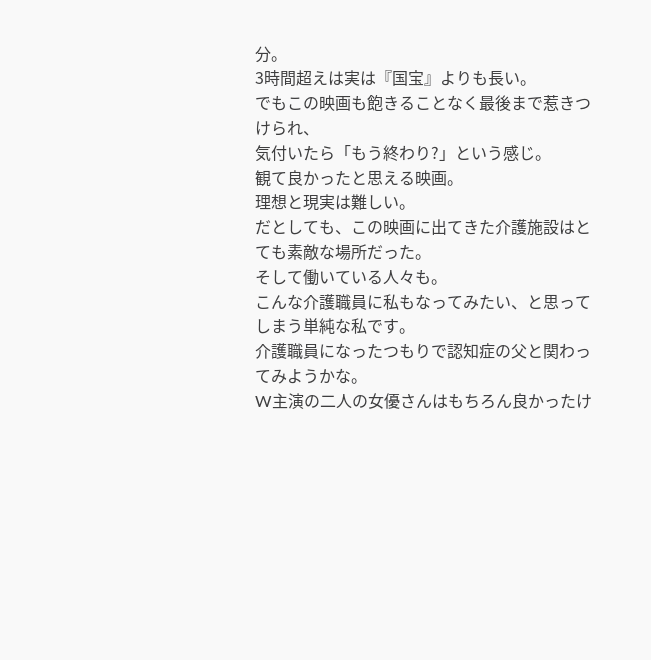分。
3時間超えは実は『国宝』よりも長い。
でもこの映画も飽きることなく最後まで惹きつけられ、
気付いたら「もう終わり?」という感じ。
観て良かったと思える映画。
理想と現実は難しい。
だとしても、この映画に出てきた介護施設はとても素敵な場所だった。
そして働いている人々も。
こんな介護職員に私もなってみたい、と思ってしまう単純な私です。
介護職員になったつもりで認知症の父と関わってみようかな。
W主演の二人の女優さんはもちろん良かったけ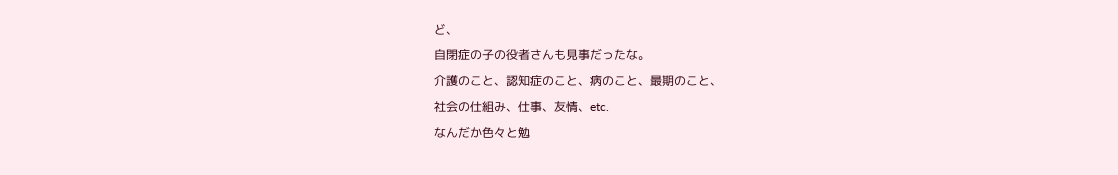ど、
自閉症の子の役者さんも見事だったな。
介護のこと、認知症のこと、病のこと、最期のこと、
社会の仕組み、仕事、友情、etc.
なんだか色々と勉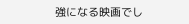強になる映画でし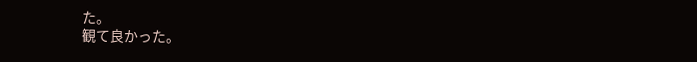た。
観て良かった。